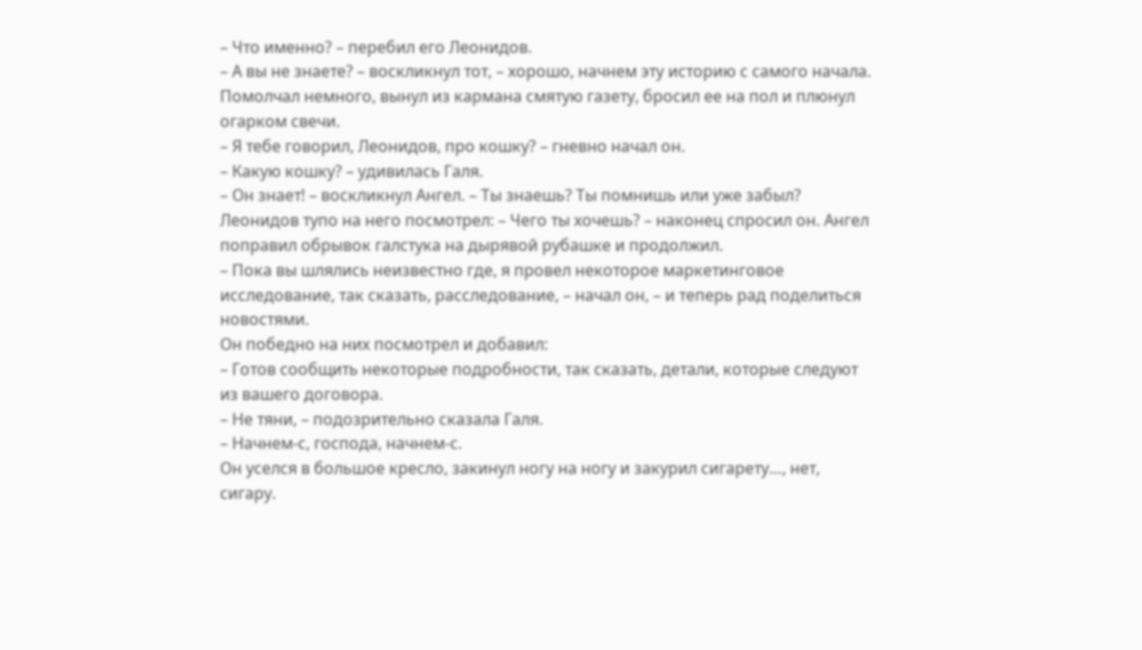– Что именно? – перебил его Леонидов.
– А вы не знаете? – воскликнул тот, – хорошо, начнем эту историю с самого начала. Помолчал немного, вынул из кармана смятую газету, бросил ее на пол и плюнул огарком свечи.
– Я тебе говорил, Леонидов, про кошку? – гневно начал он.
– Какую кошку? – удивилась Галя.
– Он знает! – воскликнул Ангел. – Ты знаешь? Ты помнишь или уже забыл?
Леонидов тупо на него посмотрел: – Чего ты хочешь? – наконец спросил он. Ангел поправил обрывок галстука на дырявой рубашке и продолжил.
– Пока вы шлялись неизвестно где, я провел некоторое маркетинговое исследование, так сказать, расследование, – начал он, – и теперь рад поделиться новостями.
Он победно на них посмотрел и добавил:
– Готов сообщить некоторые подробности, так сказать, детали, которые следуют из вашего договора.
– Не тяни, – подозрительно сказала Галя.
– Начнем-с, господа, начнем-с.
Он уселся в большое кресло, закинул ногу на ногу и закурил сигарету…, нет, сигару.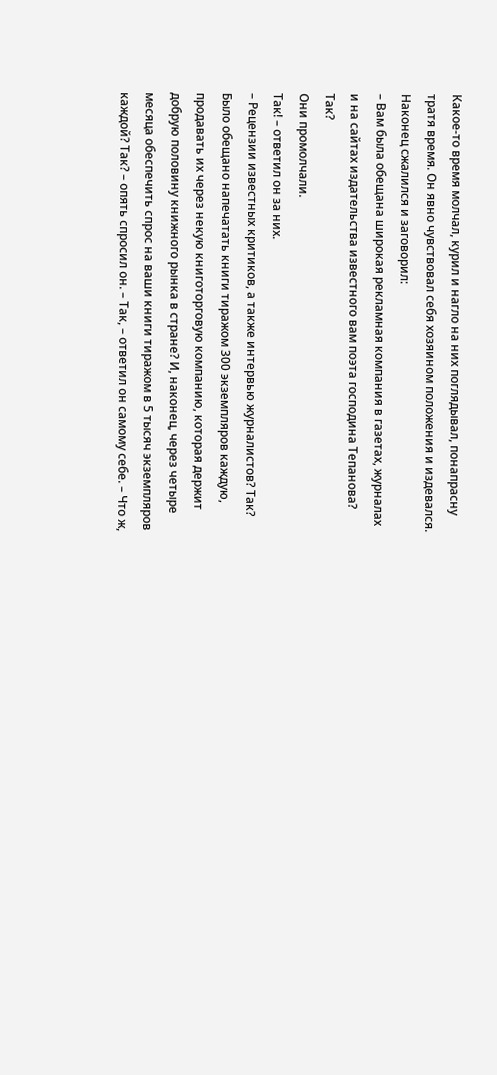Какое-то время молчал, курил и нагло на них поглядывал, понапрасну тратя время. Он явно чувствовал себя хозяином положения и издевался. Наконец сжалился и заговорил:
– Вам была обещана широкая рекламная компания в газетах, журналах и на сайтах издательства известного вам поэта господина Тепанова? Так?
Они промолчали.
Так! – ответил он за них.
– Рецензии известных критиков, а также интервью журналистов? Так? Было обещано напечатать книги тиражом 300 экземпляров каждую, продавать их через некую книготорговую компанию, которая держит добрую половину книжного рынка в стране? И, наконец, через четыре месяца обеспечить спрос на ваши книги тиражом в 5 тысяч экземпляров каждой? Так? – опять спросил он. – Так, – ответил он самому себе. – Что ж,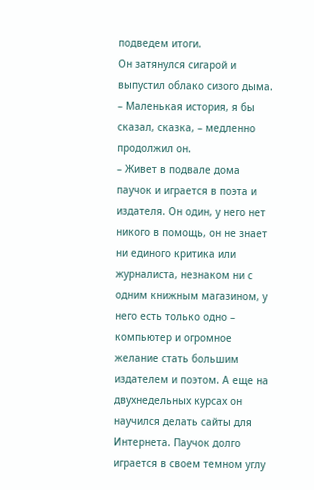подведем итоги.
Он затянулся сигарой и выпустил облако сизого дыма.
– Маленькая история, я бы сказал, сказка, – медленно продолжил он.
– Живет в подвале дома паучок и играется в поэта и издателя. Он один, у него нет никого в помощь, он не знает ни единого критика или журналиста, незнаком ни с одним книжным магазином, у него есть только одно – компьютер и огромное желание стать большим издателем и поэтом. А еще на двухнедельных курсах он научился делать сайты для Интернета. Паучок долго играется в своем темном углу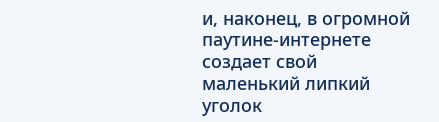и, наконец, в огромной паутине-интернете создает свой маленький липкий уголок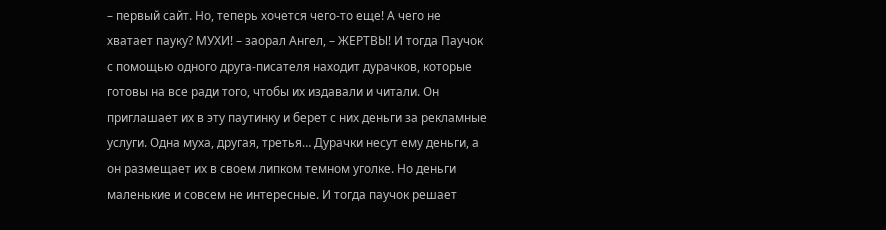– первый сайт. Но, теперь хочется чего-то еще! А чего не хватает пауку? МУХИ! – заорал Ангел, – ЖЕРТВЫ! И тогда Паучок с помощью одного друга-писателя находит дурачков, которые готовы на все ради того, чтобы их издавали и читали. Он приглашает их в эту паутинку и берет с них деньги за рекламные услуги. Одна муха, другая, третья… Дурачки несут ему деньги, а он размещает их в своем липком темном уголке. Но деньги маленькие и совсем не интересные. И тогда паучок решает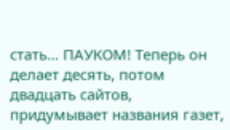стать… ПАУКОМ! Теперь он делает десять, потом двадцать сайтов, придумывает названия газет,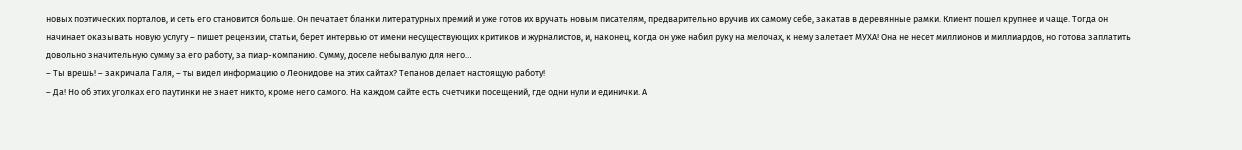новых поэтических порталов, и сеть его становится больше. Он печатает бланки литературных премий и уже готов их вручать новым писателям, предварительно вручив их самому себе, закатав в деревянные рамки. Клиент пошел крупнее и чаще. Тогда он начинает оказывать новую услугу – пишет рецензии, статьи, берет интервью от имени несуществующих критиков и журналистов, и, наконец, когда он уже набил руку на мелочах, к нему залетает МУХА! Она не несет миллионов и миллиардов, но готова заплатить довольно значительную сумму за его работу, за пиар-компанию. Сумму, доселе небывалую для него…
– Ты врешь! – закричала Галя, – ты видел информацию о Леонидове на этих сайтах? Тепанов делает настоящую работу!
– Да! Но об этих уголках его паутинки не знает никто, кроме него самого. На каждом сайте есть счетчики посещений, где одни нули и единички. А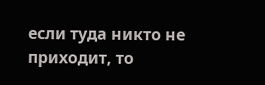если туда никто не приходит, то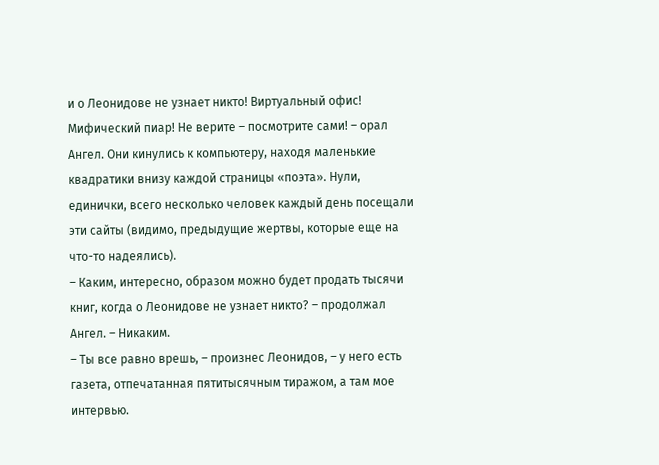и о Леонидове не узнает никто! Виртуальный офис! Мифический пиар! Не верите – посмотрите сами! – орал Ангел. Они кинулись к компьютеру, находя маленькие квадратики внизу каждой страницы «поэта». Нули, единички, всего несколько человек каждый день посещали эти сайты (видимо, предыдущие жертвы, которые еще на что-то надеялись).
– Каким, интересно, образом можно будет продать тысячи книг, когда о Леонидове не узнает никто? – продолжал Ангел. – Никаким.
– Ты все равно врешь, – произнес Леонидов, – у него есть газета, отпечатанная пятитысячным тиражом, а там мое интервью.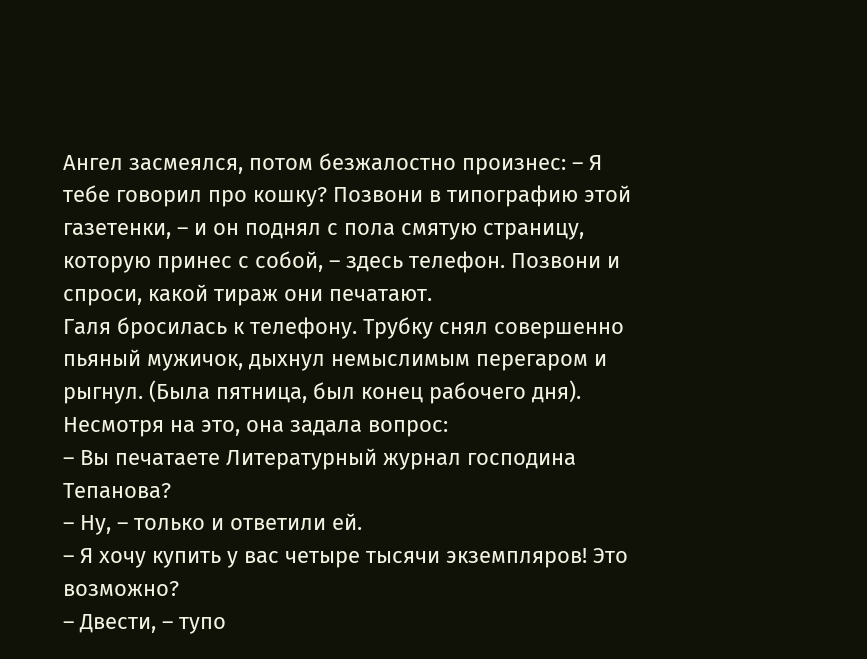Ангел засмеялся, потом безжалостно произнес: – Я тебе говорил про кошку? Позвони в типографию этой газетенки, – и он поднял с пола смятую страницу, которую принес с собой, – здесь телефон. Позвони и спроси, какой тираж они печатают.
Галя бросилась к телефону. Трубку снял совершенно пьяный мужичок, дыхнул немыслимым перегаром и рыгнул. (Была пятница, был конец рабочего дня). Несмотря на это, она задала вопрос:
– Вы печатаете Литературный журнал господина Тепанова?
– Ну, – только и ответили ей.
– Я хочу купить у вас четыре тысячи экземпляров! Это возможно?
– Двести, – тупо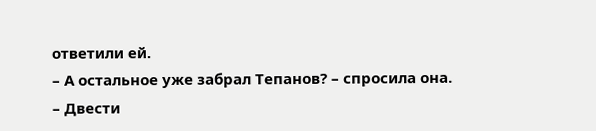ответили ей.
– А остальное уже забрал Тепанов? – спросила она.
– Двести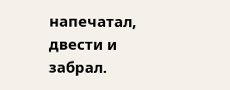напечатал, двести и забрал.